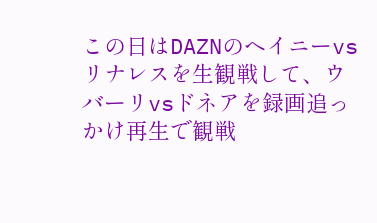この日はDAZNのヘイニーvsリナレスを生観戦して、ウバーリvsドネアを録画追っかけ再生で観戦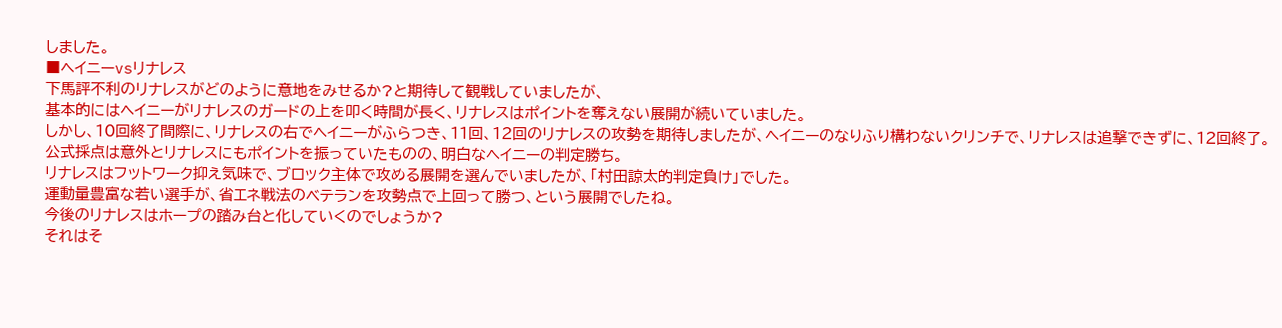しました。
■ヘイニーvsリナレス
下馬評不利のリナレスがどのように意地をみせるか?と期待して観戦していましたが、
基本的にはヘイニーがリナレスのガードの上を叩く時間が長く、リナレスはポイントを奪えない展開が続いていました。
しかし、10回終了間際に、リナレスの右でヘイニーがふらつき、11回、12回のリナレスの攻勢を期待しましたが、ヘイニーのなりふり構わないクリンチで、リナレスは追撃できずに、12回終了。
公式採点は意外とリナレスにもポイントを振っていたものの、明白なヘイニーの判定勝ち。
リナレスはフットワーク抑え気味で、ブロック主体で攻める展開を選んでいましたが、「村田諒太的判定負け」でした。
運動量豊富な若い選手が、省エネ戦法のベテランを攻勢点で上回って勝つ、という展開でしたね。
今後のリナレスはホープの踏み台と化していくのでしょうか?
それはそ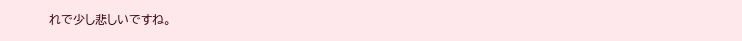れで少し悲しいですね。